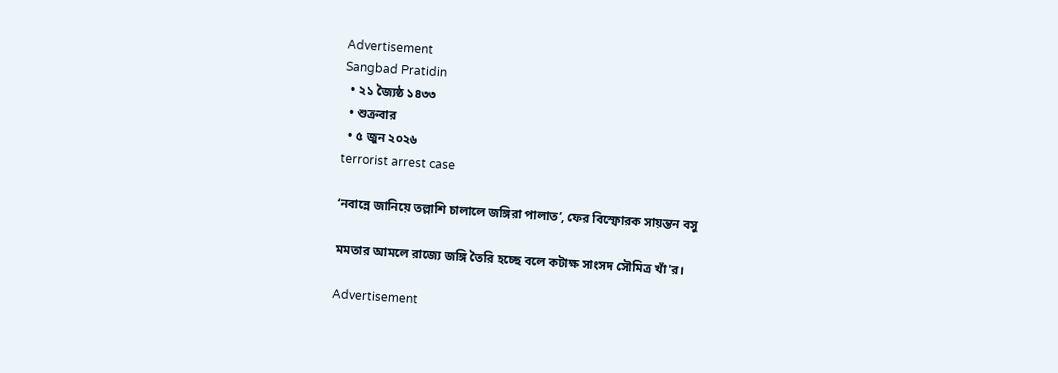Advertisement
Sangbad Pratidin
  • ২১ জ্যৈষ্ঠ ১৪৩৩
  • শুক্রবার
  • ৫ জুন ২০২৬
terrorist arrest case

‘নবান্নে জানিয়ে তল্লাশি চালালে জঙ্গিরা পালাত’, ফের বিস্ফোরক সায়ন্তন বসু

মমতার আমলে রাজ্যে জঙ্গি তৈরি হচ্ছে বলে কটাক্ষ সাংসদ সৌমিত্র খাঁ'র।

Advertisement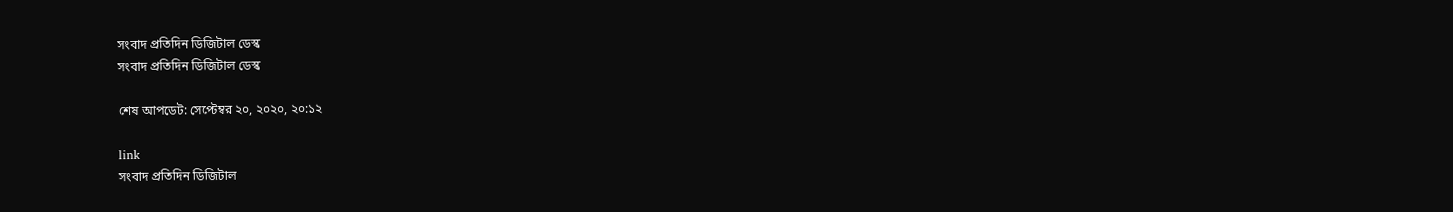সংবাদ প্রতিদিন ডিজিটাল ডেস্ক
সংবাদ প্রতিদিন ডিজিটাল ডেস্ক

শেষ আপডেট: সেপ্টেম্বর ২০, ২০২০, ২০:১২

link
সংবাদ প্রতিদিন ডিজিটাল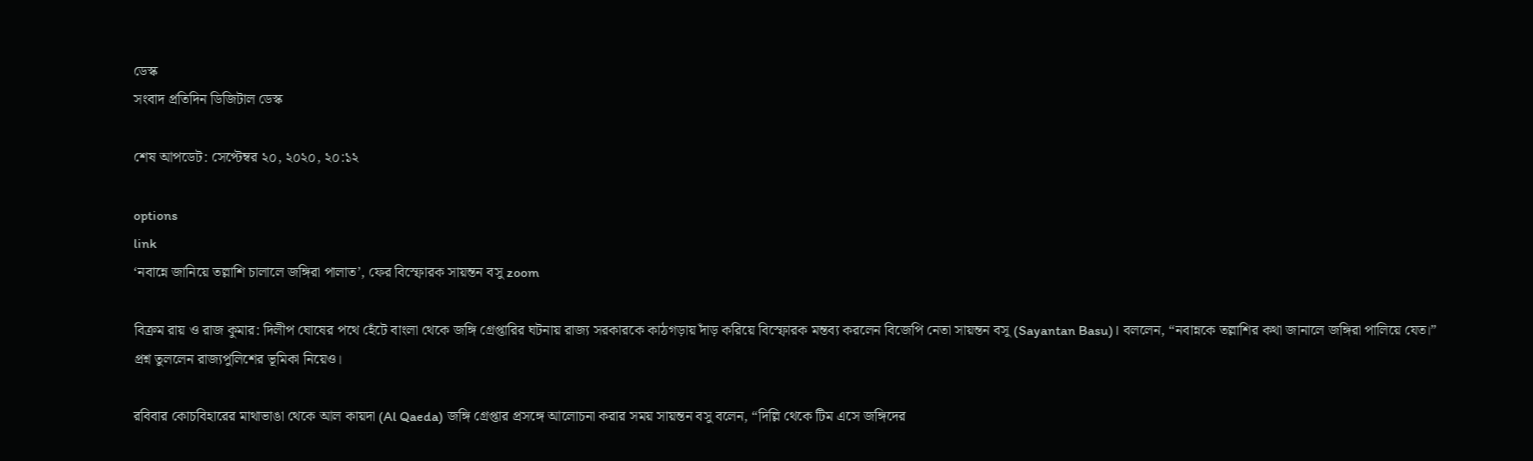ডেস্ক
সংবাদ প্রতিদিন ডিজিটাল ডেস্ক

শেষ আপডেট: সেপ্টেম্বর ২০, ২০২০, ২০:১২

options
link
‘নবান্নে জানিয়ে তল্লাশি চালালে জঙ্গিরা পালাত’, ফের বিস্ফোরক সায়ন্তন বসু zoom

বিক্রম রায় ও রাজ কুমার: দিলীপ ঘোষের পথে হেঁটে বাংলা থেকে জঙ্গি গ্রেপ্তারির ঘটনায় রাজ্য সরকারকে কাঠগড়ায় দাঁড় করিয়ে বিস্ফোরক মন্তব্য করলেন বিজেপি নেতা সায়ন্তন বসু (Sayantan Basu)। বললেন, “নবান্নকে তল্লাশির কথা জানালে জঙ্গিরা পালিয়ে যেত।” প্রশ্ন তুললেন রাজ্যপুলিশের ভূমিকা নিয়েও।

রবিবার কোচবিহারের মাথাভাঙা থেকে আল কায়দা (Al Qaeda) জঙ্গি গ্রেপ্তার প্রসঙ্গে আলোচনা করার সময় সায়ন্তন বসু বলেন, “দিল্লি থেকে টিম এসে জঙ্গিদের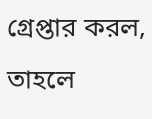গ্রেপ্তার করল, তাহলে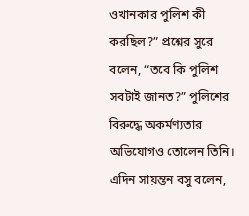ওখানকার পুলিশ কী করছিল?” প্রশ্নের সুরে বলেন, “তবে কি পুলিশ সবটাই জানত?” পুলিশের বিরুদ্ধে অকর্মণ্যতার অভিযোগও তোলেন তিনি। এদিন সায়ন্তন বসু বলেন,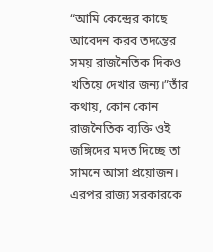“আমি কেন্দ্রের কাছে আবেদন করব তদন্তের সময় রাজনৈতিক দিকও খতিয়ে দেখার জন্য।”তাঁর কথায়, কোন কোন রাজনৈতিক ব্যক্তি ওই জঙ্গিদের মদত দিচ্ছে তা সামনে আসা প্রয়োজন। এরপর রাজ্য সরকারকে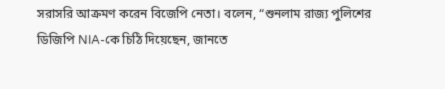সরাসরি আক্রমণ করেন বিজেপি নেতা। বলেন, “শুনলাম রাজ্য পুলিশের ডিজিপি NIA-কে চিঠি দিয়েছেন, জানতে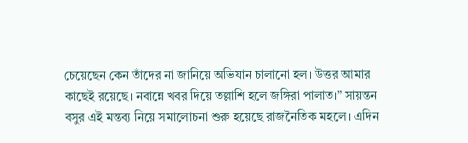চেয়েছেন কেন তাঁদের না জানিয়ে অভিযান চালানো হল। উত্তর আমার কাছেই রয়েছে। নবান্নে খবর দিয়ে তল্লাশি হলে জঙ্গিরা পালাত।” সায়ন্তন বসুর এই মন্তব্য নিয়ে সমালোচনা শুরু হয়েছে রাজনৈতিক মহলে। এদিন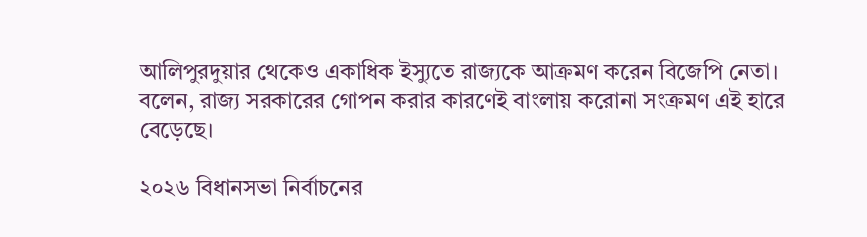আলিপুরদুয়ার থেকেও একাধিক ইস্যুতে রাজ্যকে আক্রমণ করেন বিজেপি নেতা। বলেন, রাজ্য সরকারের গোপন করার কারণেই বাংলায় করোনা সংক্রমণ এই হারে বেড়েছে।

২০২৬ বিধানসভা নির্বাচনের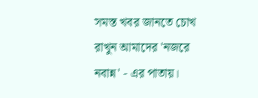সমস্ত খবর জানতে চোখ রাখুন আমাদের 'নজরে নবান্ন' - এর পাতায়।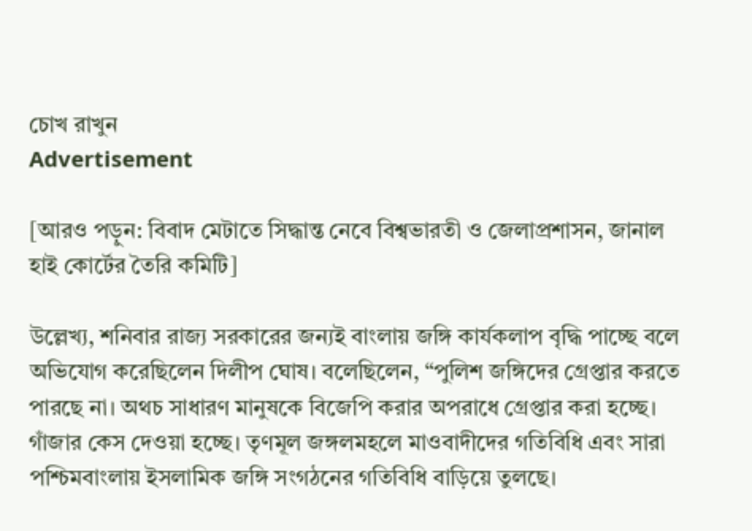চোখ রাখুন
Advertisement

[আরও পড়ুন: বিবাদ মেটাতে সিদ্ধান্ত নেবে বিশ্বভারতী ও জেলাপ্রশাসন, জানাল হাই কোর্টের তৈরি কমিটি]

উল্লেখ্য, শনিবার রাজ্য সরকারের জন্যই বাংলায় জঙ্গি কার্যকলাপ বৃদ্ধি পাচ্ছে বলে অভিযোগ করেছিলেন দিলীপ ঘোষ। বলেছিলেন, “পুলিশ জঙ্গিদের গ্রেপ্তার করতে পারছে না। অথচ সাধারণ মানুষকে বিজেপি করার অপরাধে গ্রেপ্তার করা হচ্ছে। গাঁজার কেস দেওয়া হচ্ছে। তৃণমূল জঙ্গলমহলে মাওবাদীদের গতিবিধি এবং সারা পশ্চিমবাংলায় ইসলামিক জঙ্গি সংগঠনের গতিবিধি বাড়িয়ে তুলছে।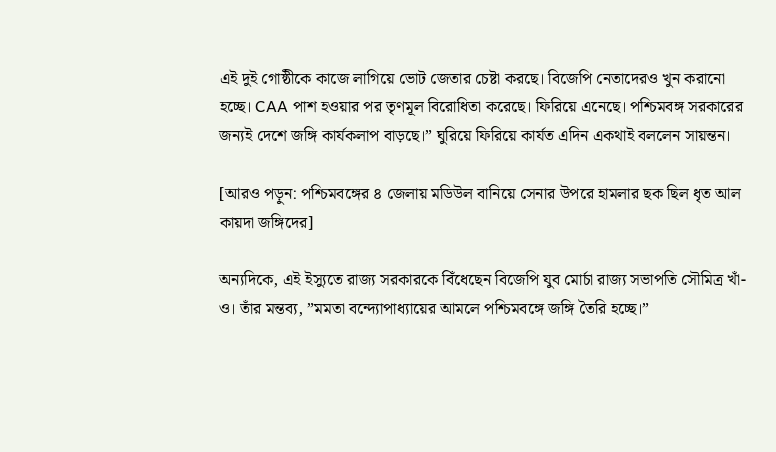এই দুই গোষ্ঠীকে কাজে লাগিয়ে ভোট জেতার চেষ্টা করছে। বিজেপি নেতাদেরও খুন করানো হচ্ছে। CAA পাশ হওয়ার পর তৃণমূল বিরোধিতা করেছে। ফিরিয়ে এনেছে। পশ্চিমবঙ্গ সরকারের জন্যই দেশে জঙ্গি কার্যকলাপ বাড়ছে।” ঘুরিয়ে ফিরিয়ে কার্যত এদিন একথাই বললেন সায়ন্তন।

[আরও পড়ুন: পশ্চিমবঙ্গের ৪ জেলায় মডিউল বানিয়ে সেনার উপরে হামলার ছক ছিল ধৃত আল কায়দা জঙ্গিদের]

অন্যদিকে, এই ইস্যুতে রাজ্য সরকারকে বিঁধেছেন বিজেপি যুব মোর্চা রাজ্য সভাপতি সৌমিত্র খাঁ-ও। তাঁর মন্তব্য, ”মমতা বন্দ্যোপাধ্যায়ের আমলে পশ্চিমবঙ্গে জঙ্গি তৈরি হচ্ছে।”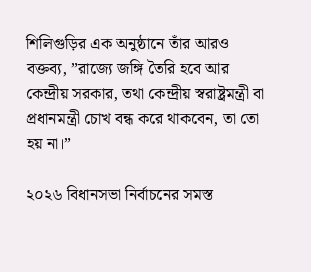শিলিগুড়ির এক অনুষ্ঠানে তাঁর আরও বক্তব্য, ”রাজ্যে জঙ্গি তৈরি হবে আর কেন্দ্রীয় সরকার, তথা কেন্দ্রীয় স্বরাষ্ট্রমন্ত্রী বা প্রধানমন্ত্রী চোখ বন্ধ করে থাকবেন, তা তো হয় না।”

২০২৬ বিধানসভা নির্বাচনের সমস্ত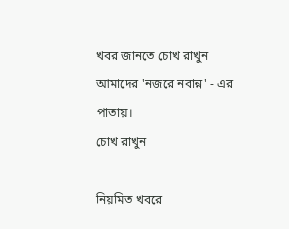খবর জানতে চোখ রাখুন আমাদের 'নজরে নবান্ন' - এর পাতায়।
চোখ রাখুন

নিয়মিত খবরে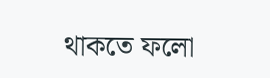থাকতে ফলো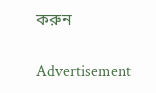করুন

Advertisement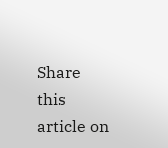Share this article on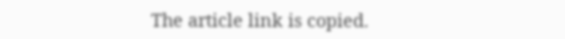The article link is copied.